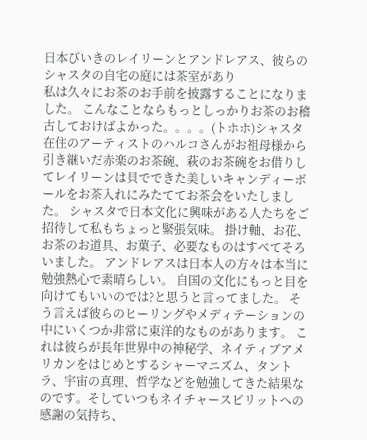日本びいきのレイリーンとアンドレアス、彼らのシャスタの自宅の庭には茶室があり
私は久々にお茶のお手前を披露することになりました。 こんなことならもっとしっかりお茶のお稽古しておけばよかった。。。。(トホホ)シャスタ在住のアーティストのハルコさんがお祖母様から引き継いだ赤楽のお茶碗、萩のお茶碗をお借りしてレイリーンは貝でできた美しいキャンディーボールをお茶入れにみたててお茶会をいたしました。 シャスタで日本文化に興味がある人たちをご招待して私もちょっと緊張気味。 掛け軸、お花、お茶のお道具、お菓子、必要なものはすべてそろいました。 アンドレアスは日本人の方々は本当に勉強熱心で素晴らしい。 自国の文化にもっと目を向けてもいいのでは?と思うと言ってました。 そう言えば彼らのヒーリングやメディテーションの中にいくつか非常に東洋的なものがあります。 これは彼らが長年世界中の神秘学、ネイティブアメリカンをはじめとするシャーマニズム、タントラ、宇宙の真理、哲学などを勉強してきた結果なのです。そしていつもネイチャースピリットへの感謝の気持ち、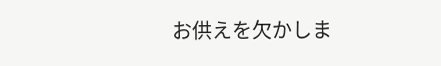お供えを欠かしま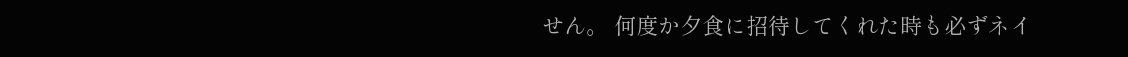せん。 何度か夕食に招待してくれた時も必ずネイ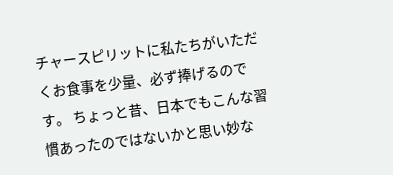チャースピリットに私たちがいただくお食事を少量、必ず捧げるのです。 ちょっと昔、日本でもこんな習慣あったのではないかと思い妙な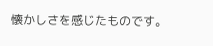懐かしさを感じたものです。